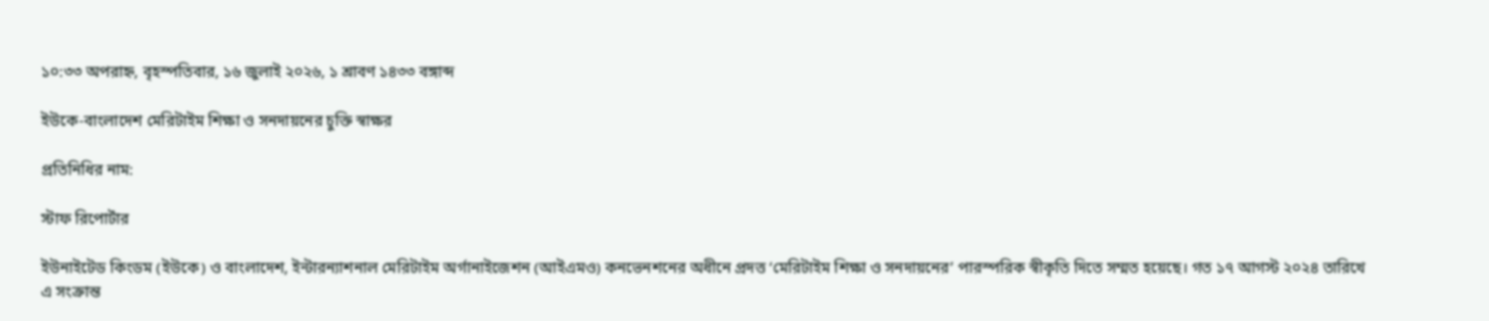১০:৩৩ অপরাহ্ন, বৃহস্পতিবার, ১৬ জুলাই ২০২৬, ১ শ্রাবণ ১৪৩৩ বঙ্গাব্দ

ইউকে-বাংলাদেশ মেরিটাইম শিক্ষা ও সনদায়নের চুক্তি স্বাক্ষর

প্রতিনিধির নাম:

স্টাফ রিপোর্টার

ইউনাইটেড কিংডম (ইউকে) ও বাংলাদেশ, ইন্টারন্যাশনাল মেরিটাইম অর্গানাইজেশন (আইএমও) কনভেনশনের অধীনে প্রদত্ত ‘মেরিটাইম শিক্ষা ও সনদায়নের’ পারস্পরিক স্বীকৃতি দিতে সম্মত হয়েছে। গত ১৭ আগস্ট ২০২৪ তারিখে এ সংক্রান্ত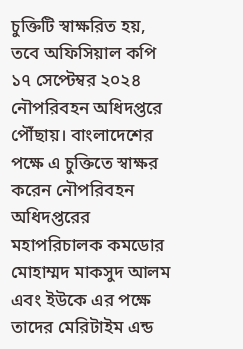চুক্তিটি স্বাক্ষরিত হয়, তবে অফিসিয়াল কপি ১৭ সেপ্টেম্বর ২০২৪ নৌপরিবহন অধিদপ্তরে পৌঁছায়। বাংলাদেশের পক্ষে এ চুক্তিতে স্বাক্ষর করেন নৌপরিবহন অধিদপ্তরের মহাপরিচালক কমডোর মোহাম্মদ মাকসুদ আলম এবং ইউকে এর পক্ষে তাদের মেরিটাইম এন্ড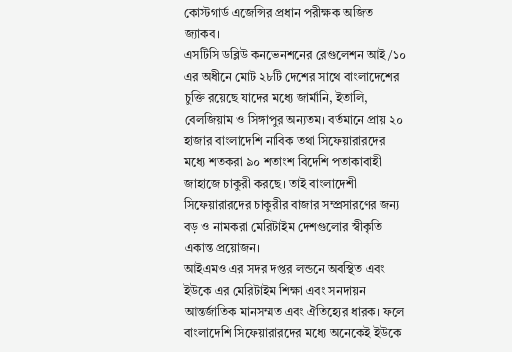কোস্টগার্ড এজেন্সির প্রধান পরীক্ষক অজিত জ্যাকব।
এসটিসি ডব্লিউ কনভেনশনের রেগুলেশন আই/১০ এর অধীনে মোট ২৮টি দেশের সাথে বাংলাদেশের চুক্তি রয়েছে যাদের মধ্যে জার্মানি, ইতালি, বেলজিয়াম ও সিঙ্গাপুর অন্যতম। বর্তমানে প্রায় ২০ হাজার বাংলাদেশি নাবিক তথা সিফেয়ারারদের মধ্যে শতকরা ৯০ শতাংশ বিদেশি পতাকাবাহী জাহাজে চাকুরী করছে। তাই বাংলাদেশী সিফেয়ারারদের চাকুরীর বাজার সম্প্রসারণের জন্য বড় ও নামকরা মেরিটাইম দেশগুলোর স্বীকৃতি একান্ত প্রয়োজন।
আইএমও এর সদর দপ্তর লন্ডনে অবস্থিত এবং ইউকে এর মেরিটাইম শিক্ষা এবং সনদায়ন আন্তর্জাতিক মানসম্মত এবং ঐতিহ্যের ধারক। ফলে বাংলাদেশি সিফেয়ারারদের মধ্যে অনেকেই ইউকে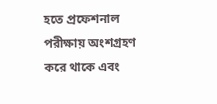হতে প্রফেশনাল পরীক্ষায় অংশগ্রহণ করে থাকে এবং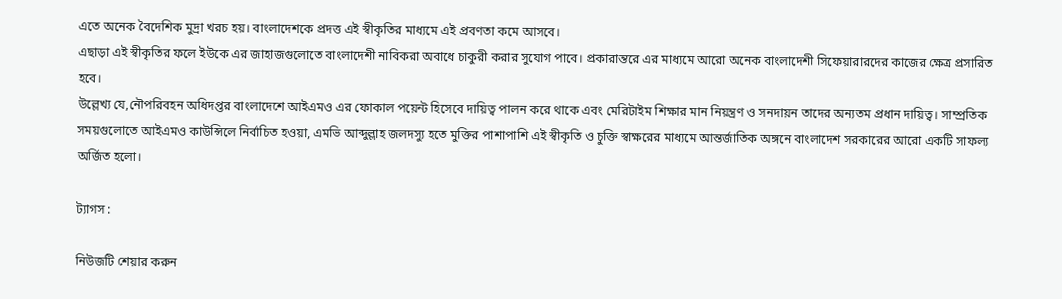এতে অনেক বৈদেশিক মুদ্রা খরচ হয়। বাংলাদেশকে প্রদত্ত এই স্বীকৃতির মাধ্যমে এই প্রবণতা কমে আসবে।
এছাড়া এই স্বীকৃতির ফলে ইউকে এর জাহাজগুলোতে বাংলাদেশী নাবিকরা অবাধে চাকুরী করার সুযোগ পাবে। প্রকারান্তরে এর মাধ্যমে আরো অনেক বাংলাদেশী সিফেয়ারারদের কাজের ক্ষেত্র প্রসারিত হবে।
উল্লেখ্য যে,নৌপরিবহন অধিদপ্তর বাংলাদেশে আইএমও এর ফোকাল পয়েন্ট হিসেবে দায়িত্ব পালন করে থাকে এবং মেরিটাইম শিক্ষার মান নিয়ন্ত্রণ ও সনদায়ন তাদের অন্যতম প্রধান দায়িত্ব। সাম্প্রতিক সময়গুলোতে আইএমও কাউন্সিলে নির্বাচিত হওয়া, এমভি আব্দুল্লাহ জলদস্যু হতে মুক্তির পাশাপাশি এই স্বীকৃতি ও চুক্তি স্বাক্ষরের মাধ্যমে আন্তর্জাতিক অঙ্গনে বাংলাদেশ সরকারের আরো একটি সাফল্য অর্জিত হলো।

ট্যাগস :

নিউজটি শেয়ার করুন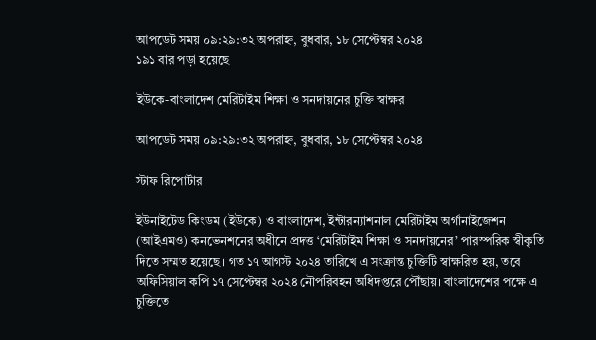আপডেট সময় ০৯:২৯:৩২ অপরাহ্ন, বুধবার, ১৮ সেপ্টেম্বর ২০২৪
১৯১ বার পড়া হয়েছে

ইউকে-বাংলাদেশ মেরিটাইম শিক্ষা ও সনদায়নের চুক্তি স্বাক্ষর

আপডেট সময় ০৯:২৯:৩২ অপরাহ্ন, বুধবার, ১৮ সেপ্টেম্বর ২০২৪

স্টাফ রিপোর্টার

ইউনাইটেড কিংডম (ইউকে) ও বাংলাদেশ, ইন্টারন্যাশনাল মেরিটাইম অর্গানাইজেশন (আইএমও) কনভেনশনের অধীনে প্রদত্ত ‘মেরিটাইম শিক্ষা ও সনদায়নের’ পারস্পরিক স্বীকৃতি দিতে সম্মত হয়েছে। গত ১৭ আগস্ট ২০২৪ তারিখে এ সংক্রান্ত চুক্তিটি স্বাক্ষরিত হয়, তবে অফিসিয়াল কপি ১৭ সেপ্টেম্বর ২০২৪ নৌপরিবহন অধিদপ্তরে পৌঁছায়। বাংলাদেশের পক্ষে এ চুক্তিতে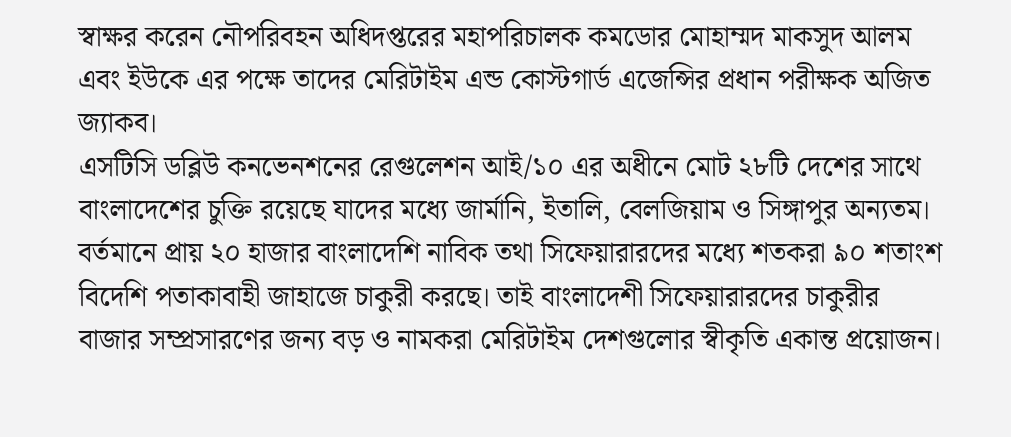স্বাক্ষর করেন নৌপরিবহন অধিদপ্তরের মহাপরিচালক কমডোর মোহাম্মদ মাকসুদ আলম এবং ইউকে এর পক্ষে তাদের মেরিটাইম এন্ড কোস্টগার্ড এজেন্সির প্রধান পরীক্ষক অজিত জ্যাকব।
এসটিসি ডব্লিউ কনভেনশনের রেগুলেশন আই/১০ এর অধীনে মোট ২৮টি দেশের সাথে বাংলাদেশের চুক্তি রয়েছে যাদের মধ্যে জার্মানি, ইতালি, বেলজিয়াম ও সিঙ্গাপুর অন্যতম। বর্তমানে প্রায় ২০ হাজার বাংলাদেশি নাবিক তথা সিফেয়ারারদের মধ্যে শতকরা ৯০ শতাংশ বিদেশি পতাকাবাহী জাহাজে চাকুরী করছে। তাই বাংলাদেশী সিফেয়ারারদের চাকুরীর বাজার সম্প্রসারণের জন্য বড় ও নামকরা মেরিটাইম দেশগুলোর স্বীকৃতি একান্ত প্রয়োজন।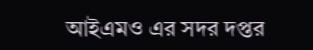আইএমও এর সদর দপ্তর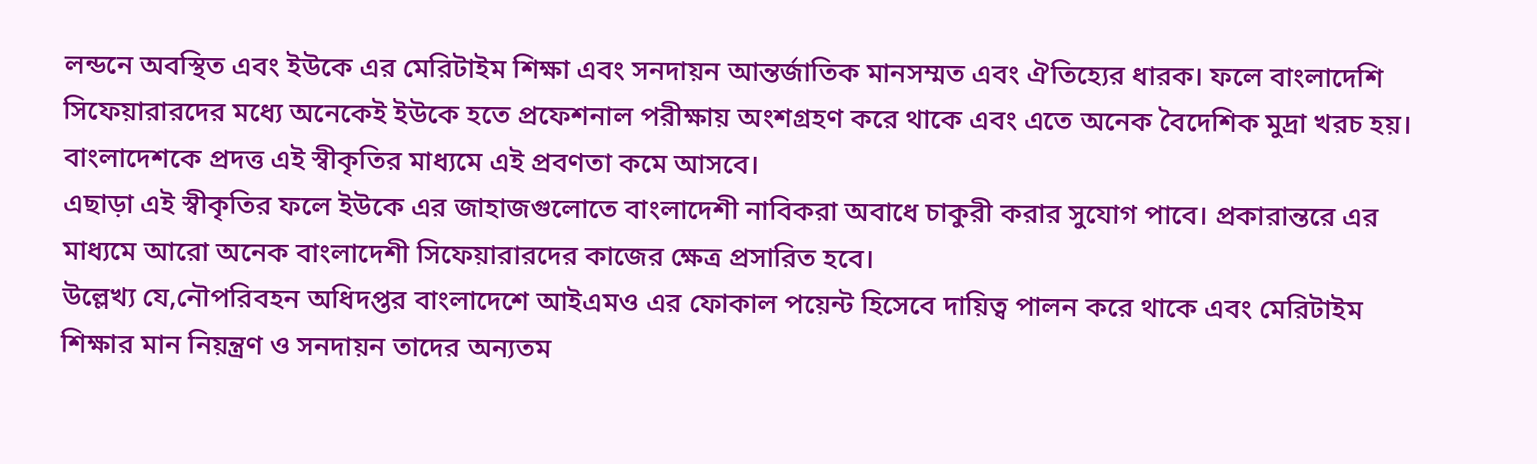লন্ডনে অবস্থিত এবং ইউকে এর মেরিটাইম শিক্ষা এবং সনদায়ন আন্তর্জাতিক মানসম্মত এবং ঐতিহ্যের ধারক। ফলে বাংলাদেশি সিফেয়ারারদের মধ্যে অনেকেই ইউকে হতে প্রফেশনাল পরীক্ষায় অংশগ্রহণ করে থাকে এবং এতে অনেক বৈদেশিক মুদ্রা খরচ হয়। বাংলাদেশকে প্রদত্ত এই স্বীকৃতির মাধ্যমে এই প্রবণতা কমে আসবে।
এছাড়া এই স্বীকৃতির ফলে ইউকে এর জাহাজগুলোতে বাংলাদেশী নাবিকরা অবাধে চাকুরী করার সুযোগ পাবে। প্রকারান্তরে এর মাধ্যমে আরো অনেক বাংলাদেশী সিফেয়ারারদের কাজের ক্ষেত্র প্রসারিত হবে।
উল্লেখ্য যে,নৌপরিবহন অধিদপ্তর বাংলাদেশে আইএমও এর ফোকাল পয়েন্ট হিসেবে দায়িত্ব পালন করে থাকে এবং মেরিটাইম শিক্ষার মান নিয়ন্ত্রণ ও সনদায়ন তাদের অন্যতম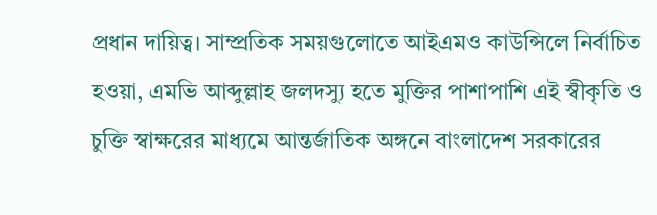প্রধান দায়িত্ব। সাম্প্রতিক সময়গুলোতে আইএমও কাউন্সিলে নির্বাচিত হওয়া, এমভি আব্দুল্লাহ জলদস্যু হতে মুক্তির পাশাপাশি এই স্বীকৃতি ও চুক্তি স্বাক্ষরের মাধ্যমে আন্তর্জাতিক অঙ্গনে বাংলাদেশ সরকারের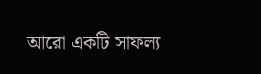আরো একটি সাফল্য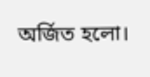অর্জিত হলো।